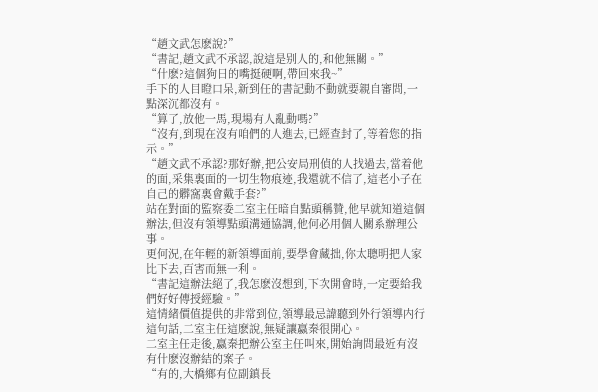“趙文武怎麽說?”
“書記,趙文武不承認,說這是别人的,和他無關。”
“什麽?這個狗日的嘴挺硬啊,帶回來我~”
手下的人目瞪口呆,新到任的書記動不動就要親自審問,一點深沉都沒有。
“算了,放他一馬,現場有人亂動嗎?”
“沒有,到現在沒有咱們的人進去,已經查封了,等着您的指示。”
“趙文武不承認?那好辦,把公安局刑偵的人找過去,當着他的面,采集裏面的一切生物痕迹,我還就不信了,這老小子在自己的髒窩裏會戴手套?”
站在對面的監察委二室主任暗自點頭稱贊,他早就知道這個辦法,但沒有領導點頭溝通協調,他何必用個人關系辦理公事。
更何況,在年輕的新領導面前,要學會藏拙,你太聰明把人家比下去,百害而無一利。
“書記這辦法絕了,我怎麽沒想到,下次開會時,一定要給我們好好傳授經驗。”
這情緒價值提供的非常到位,領導最忌諱聽到外行領導内行這句話,二室主任這麽說,無疑讓嬴秦很開心。
二室主任走後,嬴秦把辦公室主任叫來,開始詢問最近有沒有什麽沒辦結的案子。
“有的,大橋鄉有位副鎮長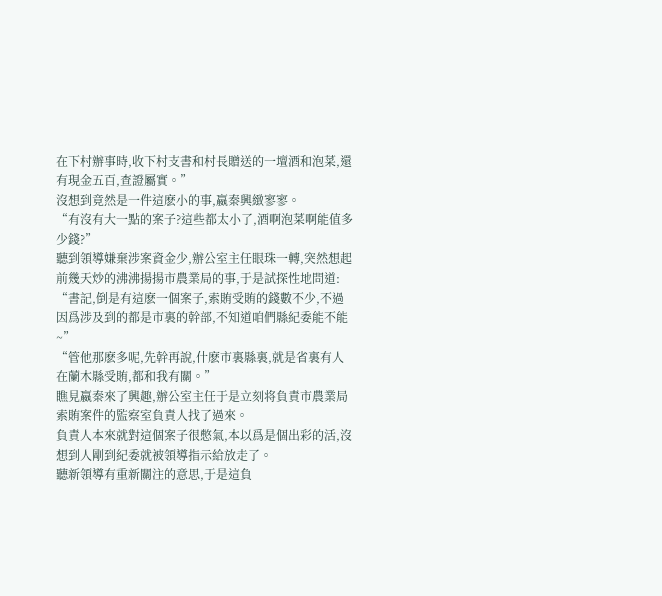在下村辦事時,收下村支書和村長贈送的一壇酒和泡菜,還有現金五百,查證屬實。”
沒想到竟然是一件這麽小的事,嬴秦興緻寥寥。
“有沒有大一點的案子?這些都太小了,酒啊泡菜啊能值多少錢?”
聽到領導嫌棄涉案資金少,辦公室主任眼珠一轉,突然想起前幾天炒的沸沸揚揚市農業局的事,于是試探性地問道:
“書記,倒是有這麽一個案子,索賄受賄的錢數不少,不過因爲涉及到的都是市裏的幹部,不知道咱們縣紀委能不能~”
“管他那麽多呢,先幹再說,什麽市裏縣裏,就是省裏有人在蘭木縣受賄,都和我有關。”
瞧見嬴秦來了興趣,辦公室主任于是立刻将負責市農業局索賄案件的監察室負責人找了過來。
負責人本來就對這個案子很憋氣,本以爲是個出彩的活,沒想到人剛到紀委就被領導指示給放走了。
聽新領導有重新關注的意思,于是這負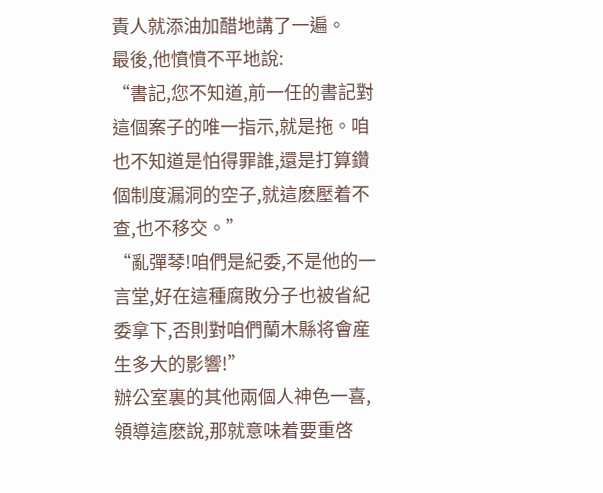責人就添油加醋地講了一遍。
最後,他憤憤不平地說:
“書記,您不知道,前一任的書記對這個案子的唯一指示,就是拖。咱也不知道是怕得罪誰,還是打算鑽個制度漏洞的空子,就這麽壓着不查,也不移交。”
“亂彈琴!咱們是紀委,不是他的一言堂,好在這種腐敗分子也被省紀委拿下,否則對咱們蘭木縣将會産生多大的影響!”
辦公室裏的其他兩個人神色一喜,領導這麽說,那就意味着要重啓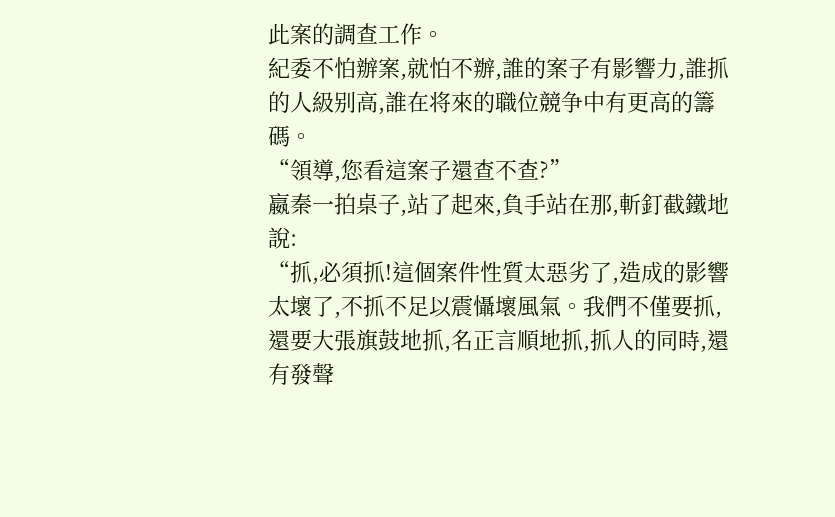此案的調查工作。
紀委不怕辦案,就怕不辦,誰的案子有影響力,誰抓的人級别高,誰在将來的職位競争中有更高的籌碼。
“領導,您看這案子還查不查?”
嬴秦一拍桌子,站了起來,負手站在那,斬釘截鐵地說:
“抓,必須抓!這個案件性質太惡劣了,造成的影響太壞了,不抓不足以震懾壞風氣。我們不僅要抓,還要大張旗鼓地抓,名正言順地抓,抓人的同時,還有發聲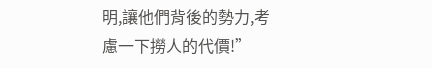明,讓他們背後的勢力,考慮一下撈人的代價!”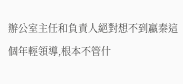辦公室主任和負責人絕對想不到嬴秦這個年輕領導,根本不管什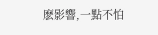麽影響,一點不怕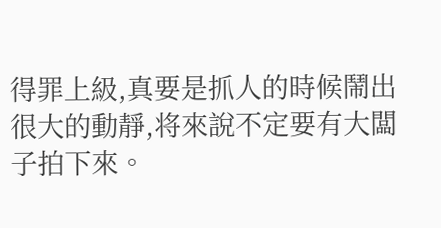得罪上級,真要是抓人的時候鬧出很大的動靜,将來說不定要有大闆子拍下來。